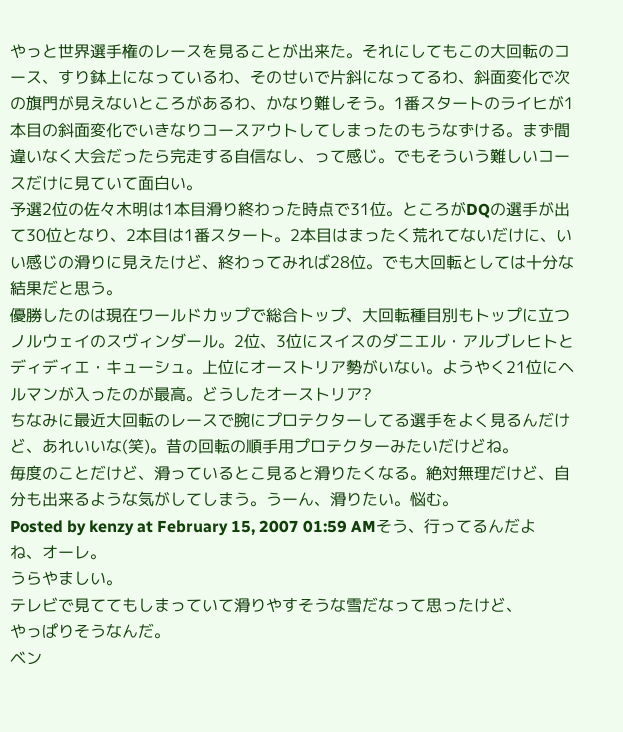やっと世界選手権のレースを見ることが出来た。それにしてもこの大回転のコース、すり鉢上になっているわ、そのせいで片斜になってるわ、斜面変化で次の旗門が見えないところがあるわ、かなり難しそう。1番スタートのライヒが1本目の斜面変化でいきなりコースアウトしてしまったのもうなずける。まず間違いなく大会だったら完走する自信なし、って感じ。でもそういう難しいコースだけに見ていて面白い。
予選2位の佐々木明は1本目滑り終わった時点で31位。ところがDQの選手が出て30位となり、2本目は1番スタート。2本目はまったく荒れてないだけに、いい感じの滑りに見えたけど、終わってみれば28位。でも大回転としては十分な結果だと思う。
優勝したのは現在ワールドカップで総合トップ、大回転種目別もトップに立つノルウェイのスヴィンダール。2位、3位にスイスのダニエル・アルブレヒトとディディエ・キューシュ。上位にオーストリア勢がいない。ようやく21位にヘルマンが入ったのが最高。どうしたオーストリア?
ちなみに最近大回転のレースで腕にプロテクターしてる選手をよく見るんだけど、あれいいな(笑)。昔の回転の順手用プロテクターみたいだけどね。
毎度のことだけど、滑っているとこ見ると滑りたくなる。絶対無理だけど、自分も出来るような気がしてしまう。うーん、滑りたい。悩む。
Posted by kenzy at February 15, 2007 01:59 AMそう、行ってるんだよね、オーレ。
うらやましい。
テレビで見ててもしまっていて滑りやすそうな雪だなって思ったけど、
やっぱりそうなんだ。
ベン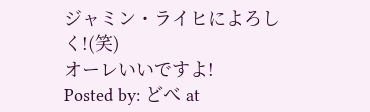ジャミン・ライヒによろしく!(笑)
オーレいいですよ!
Posted by: どべ at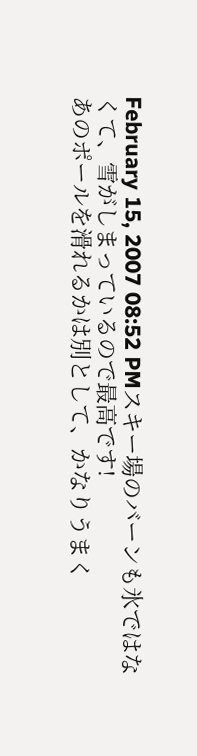February 15, 2007 08:52 PMスキー場のバーンも氷ではなくて、雪がしまっているので最高です!
あのポールを滑れるかは別として、かなりうまく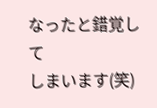なったと錯覚して
しまいます(笑)